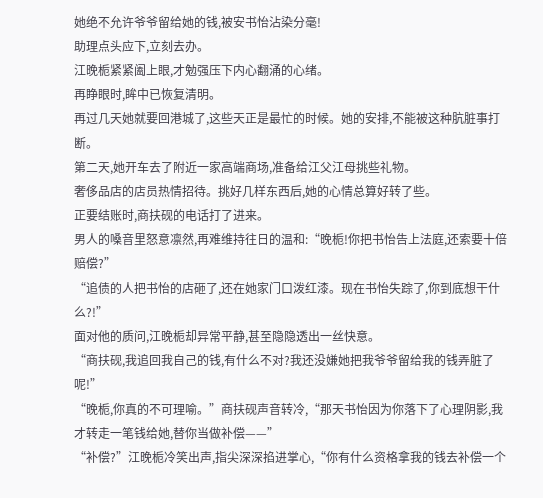她绝不允许爷爷留给她的钱,被安书怡沾染分毫!
助理点头应下,立刻去办。
江晚栀紧紧阖上眼,才勉强压下内心翻涌的心绪。
再睁眼时,眸中已恢复清明。
再过几天她就要回港城了,这些天正是最忙的时候。她的安排,不能被这种肮脏事打断。
第二天,她开车去了附近一家高端商场,准备给江父江母挑些礼物。
奢侈品店的店员热情招待。挑好几样东西后,她的心情总算好转了些。
正要结账时,商扶砚的电话打了进来。
男人的嗓音里怒意凛然,再难维持往日的温和:“晚栀!你把书怡告上法庭,还索要十倍赔偿?”
“追债的人把书怡的店砸了,还在她家门口泼红漆。现在书怡失踪了,你到底想干什么?!”
面对他的质问,江晚栀却异常平静,甚至隐隐透出一丝快意。
“商扶砚,我追回我自己的钱,有什么不对?我还没嫌她把我爷爷留给我的钱弄脏了呢!”
“晚栀,你真的不可理喻。”商扶砚声音转冷,“那天书怡因为你落下了心理阴影,我才转走一笔钱给她,替你当做补偿——”
“补偿?”江晚栀冷笑出声,指尖深深掐进掌心,“你有什么资格拿我的钱去补偿一个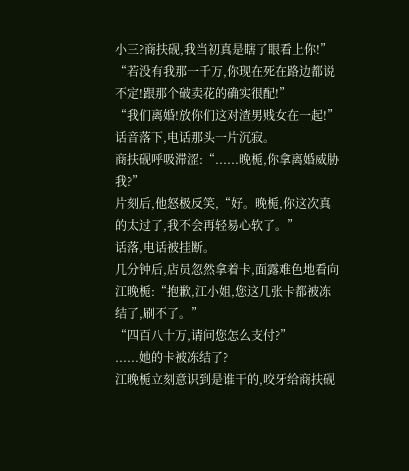小三?商扶砚,我当初真是瞎了眼看上你!”
“若没有我那一千万,你现在死在路边都说不定!跟那个破卖花的确实很配!”
“我们离婚!放你们这对渣男贱女在一起!”
话音落下,电话那头一片沉寂。
商扶砚呼吸滞涩:“......晚栀,你拿离婚威胁我?”
片刻后,他怒极反笑,“好。晚栀,你这次真的太过了,我不会再轻易心软了。”
话落,电话被挂断。
几分钟后,店员忽然拿着卡,面露难色地看向江晚栀:“抱歉,江小姐,您这几张卡都被冻结了,刷不了。”
“四百八十万,请问您怎么支付?”
......她的卡被冻结了?
江晚栀立刻意识到是谁干的,咬牙给商扶砚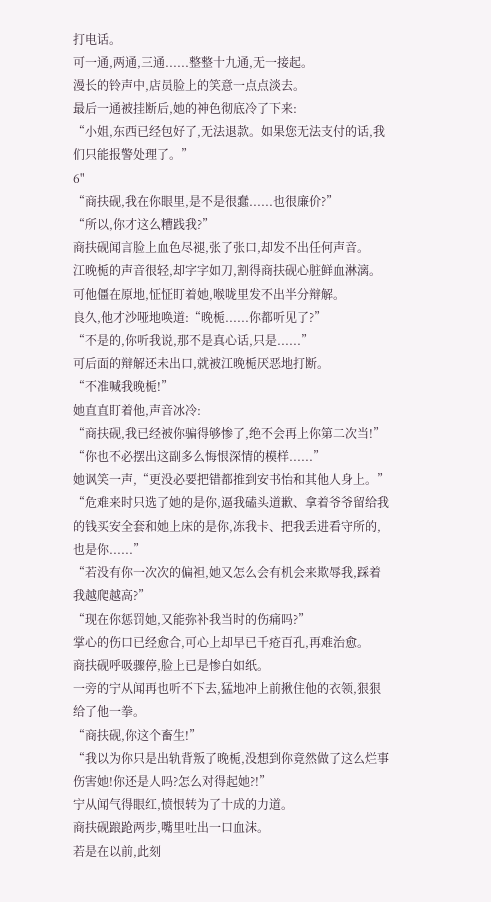打电话。
可一通,两通,三通......整整十九通,无一接起。
漫长的铃声中,店员脸上的笑意一点点淡去。
最后一通被挂断后,她的神色彻底冷了下来:
“小姐,东西已经包好了,无法退款。如果您无法支付的话,我们只能报警处理了。”
6"
“商扶砚,我在你眼里,是不是很蠢......也很廉价?”
“所以,你才这么糟践我?”
商扶砚闻言脸上血色尽褪,张了张口,却发不出任何声音。
江晚栀的声音很轻,却字字如刀,割得商扶砚心脏鲜血淋漓。
可他僵在原地,怔怔盯着她,喉咙里发不出半分辩解。
良久,他才沙哑地唤道:“晚栀......你都听见了?”
“不是的,你听我说,那不是真心话,只是......”
可后面的辩解还未出口,就被江晚栀厌恶地打断。
“不准喊我晚栀!”
她直直盯着他,声音冰冷:
“商扶砚,我已经被你骗得够惨了,绝不会再上你第二次当!”
“你也不必摆出这副多么悔恨深情的模样......”
她讽笑一声,“更没必要把错都推到安书怡和其他人身上。”
“危难来时只选了她的是你,逼我磕头道歉、拿着爷爷留给我的钱买安全套和她上床的是你,冻我卡、把我丢进看守所的,也是你......”
“若没有你一次次的偏袒,她又怎么会有机会来欺辱我,踩着我越爬越高?”
“现在你惩罚她,又能弥补我当时的伤痛吗?”
掌心的伤口已经愈合,可心上却早已千疮百孔,再难治愈。
商扶砚呼吸骤停,脸上已是惨白如纸。
一旁的宁从闻再也听不下去,猛地冲上前揪住他的衣领,狠狠给了他一拳。
“商扶砚,你这个畜生!”
“我以为你只是出轨背叛了晚栀,没想到你竟然做了这么烂事伤害她!你还是人吗?怎么对得起她?!”
宁从闻气得眼红,愤恨转为了十成的力道。
商扶砚踉跄两步,嘴里吐出一口血沫。
若是在以前,此刻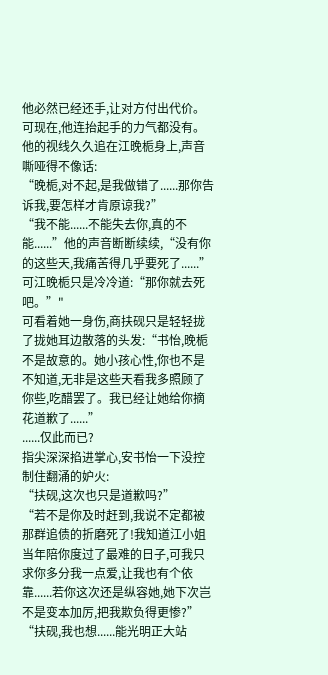他必然已经还手,让对方付出代价。
可现在,他连抬起手的力气都没有。
他的视线久久追在江晚栀身上,声音嘶哑得不像话:
“晚栀,对不起,是我做错了......那你告诉我,要怎样才肯原谅我?”
“我不能......不能失去你,真的不能......”他的声音断断续续,“没有你的这些天,我痛苦得几乎要死了......”
可江晚栀只是冷冷道:“那你就去死吧。”"
可看着她一身伤,商扶砚只是轻轻拢了拢她耳边散落的头发:“书怡,晚栀不是故意的。她小孩心性,你也不是不知道,无非是这些天看我多照顾了你些,吃醋罢了。我已经让她给你摘花道歉了......”
......仅此而已?
指尖深深掐进掌心,安书怡一下没控制住翻涌的妒火:
“扶砚,这次也只是道歉吗?”
“若不是你及时赶到,我说不定都被那群追债的折磨死了!我知道江小姐当年陪你度过了最难的日子,可我只求你多分我一点爱,让我也有个依靠......若你这次还是纵容她,她下次岂不是变本加厉,把我欺负得更惨?”
“扶砚,我也想......能光明正大站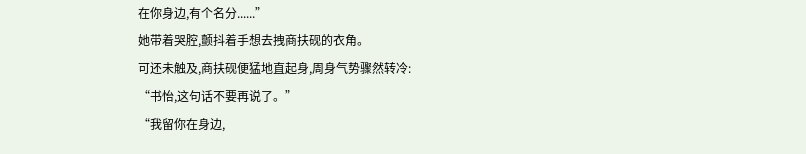在你身边,有个名分......”
她带着哭腔,颤抖着手想去拽商扶砚的衣角。
可还未触及,商扶砚便猛地直起身,周身气势骤然转冷:
“书怡,这句话不要再说了。”
“我留你在身边,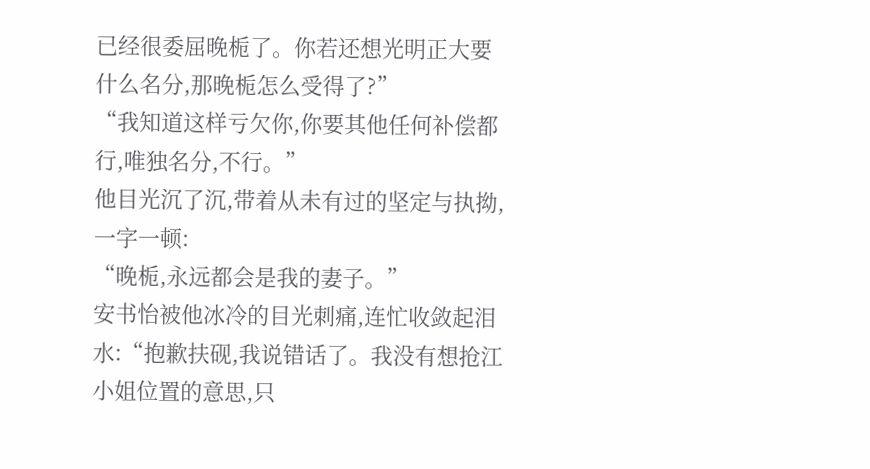已经很委屈晚栀了。你若还想光明正大要什么名分,那晚栀怎么受得了?”
“我知道这样亏欠你,你要其他任何补偿都行,唯独名分,不行。”
他目光沉了沉,带着从未有过的坚定与执拗,一字一顿:
“晚栀,永远都会是我的妻子。”
安书怡被他冰冷的目光刺痛,连忙收敛起泪水:“抱歉扶砚,我说错话了。我没有想抢江小姐位置的意思,只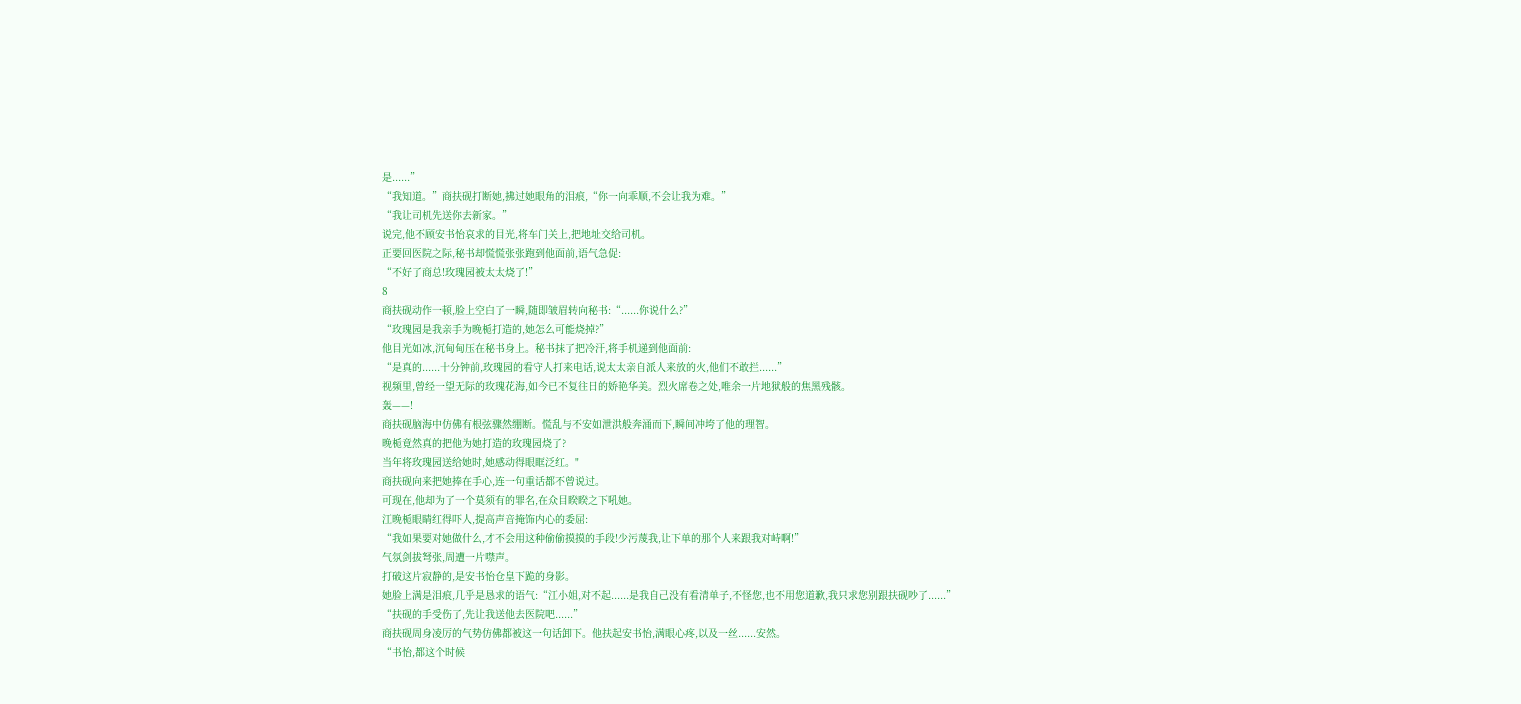是......”
“我知道。”商扶砚打断她,拂过她眼角的泪痕,“你一向乖顺,不会让我为难。”
“我让司机先送你去新家。”
说完,他不顾安书怡哀求的目光,将车门关上,把地址交给司机。
正要回医院之际,秘书却慌慌张张跑到他面前,语气急促:
“不好了商总!玫瑰园被太太烧了!”
8
商扶砚动作一顿,脸上空白了一瞬,随即皱眉转向秘书:“......你说什么?”
“玫瑰园是我亲手为晚栀打造的,她怎么可能烧掉?”
他目光如冰,沉甸甸压在秘书身上。秘书抹了把冷汗,将手机递到他面前:
“是真的......十分钟前,玫瑰园的看守人打来电话,说太太亲自派人来放的火,他们不敢拦......”
视频里,曾经一望无际的玫瑰花海,如今已不复往日的娇艳华美。烈火席卷之处,唯余一片地狱般的焦黑残骸。
轰——!
商扶砚脑海中仿佛有根弦骤然绷断。慌乱与不安如泄洪般奔涌而下,瞬间冲垮了他的理智。
晚栀竟然真的把他为她打造的玫瑰园烧了?
当年将玫瑰园送给她时,她感动得眼眶泛红。"
商扶砚向来把她捧在手心,连一句重话都不曾说过。
可现在,他却为了一个莫须有的罪名,在众目睽睽之下吼她。
江晚栀眼睛红得吓人,提高声音掩饰内心的委屈:
“我如果要对她做什么,才不会用这种偷偷摸摸的手段!少污蔑我,让下单的那个人来跟我对峙啊!”
气氛剑拔弩张,周遭一片噤声。
打破这片寂静的,是安书怡仓皇下跪的身影。
她脸上满是泪痕,几乎是恳求的语气:“江小姐,对不起......是我自己没有看清单子,不怪您,也不用您道歉,我只求您别跟扶砚吵了......”
“扶砚的手受伤了,先让我送他去医院吧......”
商扶砚周身凌厉的气势仿佛都被这一句话卸下。他扶起安书怡,满眼心疼,以及一丝......安然。
“书怡,都这个时候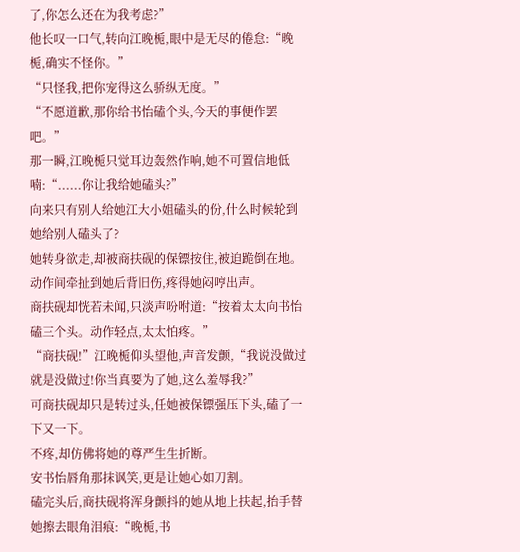了,你怎么还在为我考虑?”
他长叹一口气,转向江晚栀,眼中是无尽的倦怠:“晚栀,确实不怪你。”
“只怪我,把你宠得这么骄纵无度。”
“不愿道歉,那你给书怡磕个头,今天的事便作罢吧。”
那一瞬,江晚栀只觉耳边轰然作响,她不可置信地低喃:“......你让我给她磕头?”
向来只有别人给她江大小姐磕头的份,什么时候轮到她给别人磕头了?
她转身欲走,却被商扶砚的保镖按住,被迫跪倒在地。
动作间牵扯到她后背旧伤,疼得她闷哼出声。
商扶砚却恍若未闻,只淡声吩咐道:“按着太太向书怡磕三个头。动作轻点,太太怕疼。”
“商扶砚!”江晚栀仰头望他,声音发颤,“我说没做过就是没做过!你当真要为了她,这么羞辱我?”
可商扶砚却只是转过头,任她被保镖强压下头,磕了一下又一下。
不疼,却仿佛将她的尊严生生折断。
安书怡唇角那抹讽笑,更是让她心如刀割。
磕完头后,商扶砚将浑身颤抖的她从地上扶起,抬手替她擦去眼角泪痕:“晚栀,书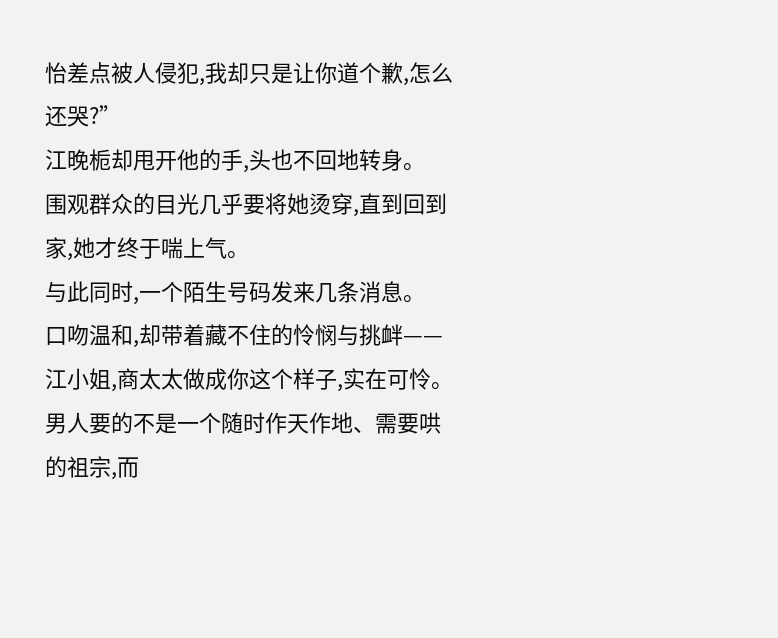怡差点被人侵犯,我却只是让你道个歉,怎么还哭?”
江晚栀却甩开他的手,头也不回地转身。
围观群众的目光几乎要将她烫穿,直到回到家,她才终于喘上气。
与此同时,一个陌生号码发来几条消息。
口吻温和,却带着藏不住的怜悯与挑衅——
江小姐,商太太做成你这个样子,实在可怜。
男人要的不是一个随时作天作地、需要哄的祖宗,而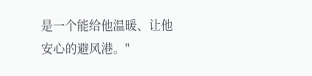是一个能给他温暖、让他安心的避风港。"